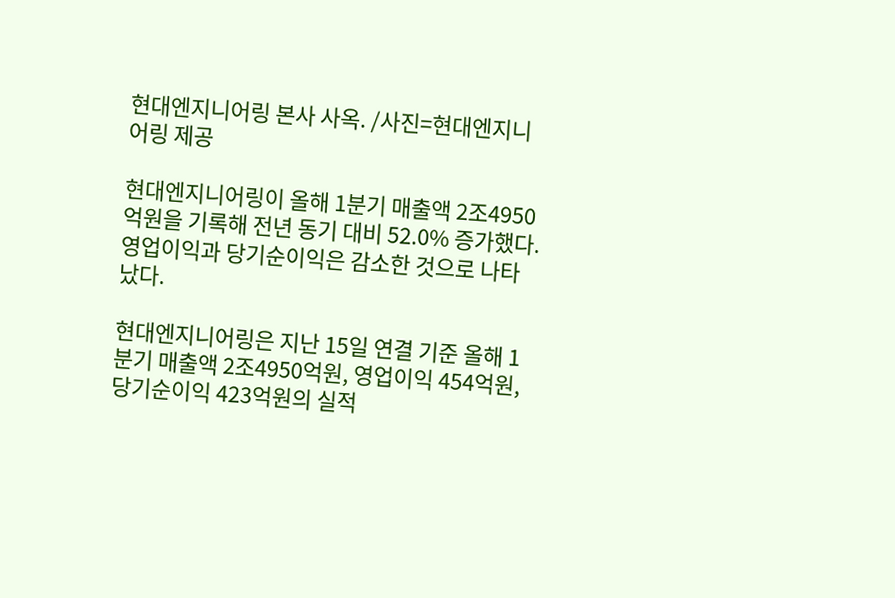현대엔지니어링 본사 사옥. /사진=현대엔지니어링 제공

현대엔지니어링이 올해 1분기 매출액 2조4950억원을 기록해 전년 동기 대비 52.0% 증가했다. 영업이익과 당기순이익은 감소한 것으로 나타났다.

현대엔지니어링은 지난 15일 연결 기준 올해 1분기 매출액 2조4950억원, 영업이익 454억원, 당기순이익 423억원의 실적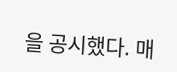을 공시했다. 매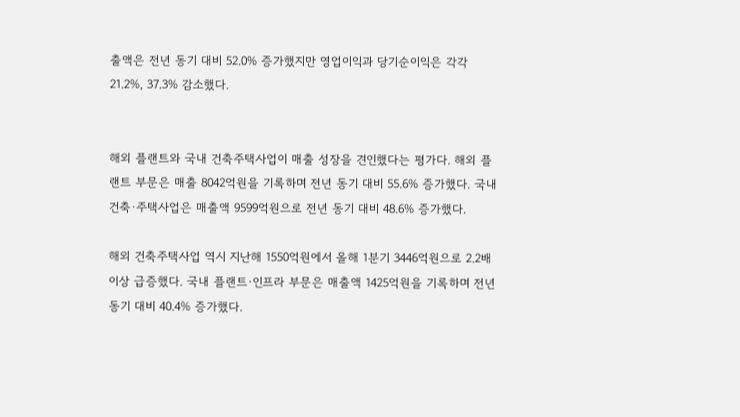출액은 전년 동기 대비 52.0% 증가했지만 영업이익과 당기순이익은 각각 21.2%, 37.3% 감소했다.


해외 플랜트와 국내 건축주택사업이 매출 성장을 견인했다는 평가다. 해외 플랜트 부문은 매출 8042억원을 기록하며 전년 동기 대비 55.6% 증가했다. 국내 건축·주택사업은 매출액 9599억원으로 전년 동기 대비 48.6% 증가했다.

해외 건축주택사업 역시 지난해 1550억원에서 올해 1분기 3446억원으로 2.2배 이상 급증했다. 국내 플랜트·인프라 부문은 매출액 1425억원을 기록하며 전년 동기 대비 40.4% 증가했다.